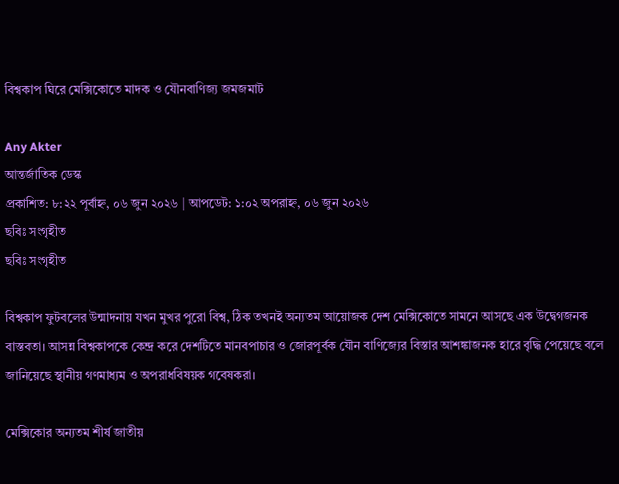বিশ্বকাপ ঘিরে মেক্সিকোতে মাদক ও যৌনবাণিজ্য জমজমাট

Any Akter
আন্তর্জাতিক ডেস্ক
প্রকাশিত: ৮:২২ পূর্বাহ্ন, ০৬ জুন ২০২৬ | আপডেট: ১:০২ অপরাহ্ন, ০৬ জুন ২০২৬
ছবিঃ সংগৃহীত
ছবিঃ সংগৃহীত

বিশ্বকাপ ফুটবলের উন্মাদনায় যখন মুখর পুরো বিশ্ব, ঠিক তখনই অন্যতম আয়োজক দেশ মেক্সিকোতে সামনে আসছে এক উদ্বেগজনক বাস্তবতা। আসন্ন বিশ্বকাপকে কেন্দ্র করে দেশটিতে মানবপাচার ও জোরপূর্বক যৌন বাণিজ্যের বিস্তার আশঙ্কাজনক হারে বৃদ্ধি পেয়েছে বলে জানিয়েছে স্থানীয় গণমাধ্যম ও অপরাধবিষয়ক গবেষকরা।

মেক্সিকোর অন্যতম শীর্ষ জাতীয়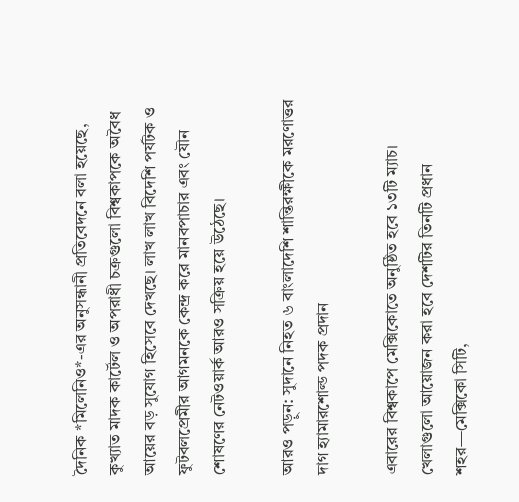দৈনিক *মিলেনিও*-এর অনুসন্ধানী প্রতিবেদনে বলা হয়েছে, কুখ্যাত মাদক কার্টেল ও অপরাধী চক্রগুলো বিশ্বকাপকে অবৈধ আয়ের বড় সুযোগ হিসেবে দেখছে। লাখ লাখ বিদেশি পর্যটক ও ফুটবলপ্রেমীর আগমনকে কেন্দ্র করে মানবপাচার এবং যৌন শোষণের নেটওয়ার্ক আরও সক্রিয় হয়ে উঠেছে।

আরও পড়ুন: সুদানে নিহত ৬ বাংলাদেশি শান্তিরক্ষীকে মরণোত্তর দাগ হ্যামারশোল্ড পদক প্রদান

এবারের বিশ্বকাপে মেক্সিকোতে অনুষ্ঠিত হবে ১৩টি ম্যাচ। খেলাগুলো আয়োজন করা হবে দেশটির তিনটি প্রধান শহর—মেক্সিকো সিটি,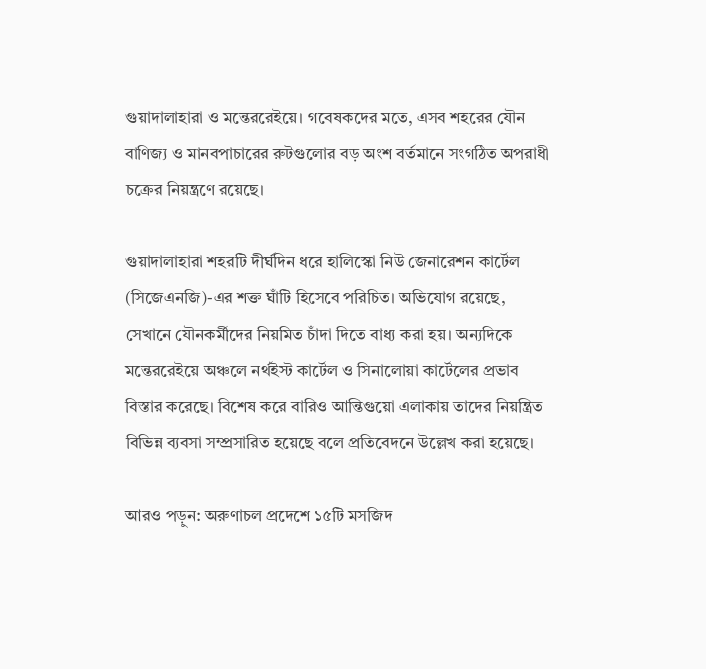গুয়াদালাহারা ও মন্তেররেইয়ে। গবেষকদের মতে, এসব শহরের যৌন বাণিজ্য ও মানবপাচারের রুটগুলোর বড় অংশ বর্তমানে সংগঠিত অপরাধী চক্রের নিয়ন্ত্রণে রয়েছে।

গুয়াদালাহারা শহরটি দীর্ঘদিন ধরে হালিস্কো নিউ জেনারেশন কার্টেল (সিজেএনজি)-এর শক্ত ঘাঁটি হিসেবে পরিচিত। অভিযোগ রয়েছে, সেখানে যৌনকর্মীদের নিয়মিত চাঁদা দিতে বাধ্য করা হয়। অন্যদিকে মন্তেররেইয়ে অঞ্চলে নর্থইস্ট কার্টেল ও সিনালোয়া কার্টেলের প্রভাব বিস্তার করেছে। বিশেষ করে বারিও আন্তিগুয়ো এলাকায় তাদের নিয়ন্ত্রিত বিভিন্ন ব্যবসা সম্প্রসারিত হয়েছে বলে প্রতিবেদনে উল্লেখ করা হয়েছে।

আরও পড়ুন: অরুণাচল প্রদেশে ১৫টি মসজিদ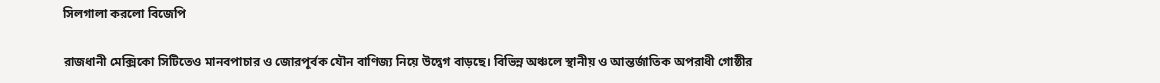সিলগালা করলো বিজেপি

রাজধানী মেক্সিকো সিটিতেও মানবপাচার ও জোরপূর্বক যৌন বাণিজ্য নিয়ে উদ্বেগ বাড়ছে। বিভিন্ন অঞ্চলে স্থানীয় ও আন্তর্জাতিক অপরাধী গোষ্ঠীর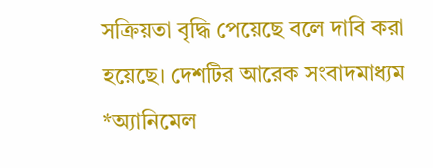সক্রিয়তা বৃদ্ধি পেয়েছে বলে দাবি করা হয়েছে। দেশটির আরেক সংবাদমাধ্যম *অ্যানিমেল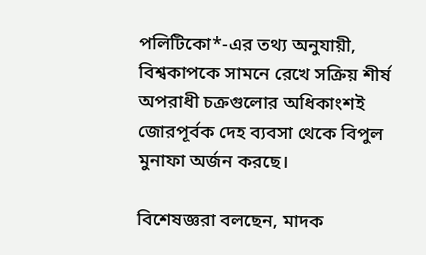পলিটিকো*-এর তথ্য অনুযায়ী, বিশ্বকাপকে সামনে রেখে সক্রিয় শীর্ষ অপরাধী চক্রগুলোর অধিকাংশই জোরপূর্বক দেহ ব্যবসা থেকে বিপুল মুনাফা অর্জন করছে।

বিশেষজ্ঞরা বলছেন, মাদক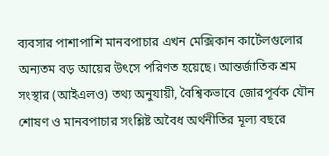ব্যবসার পাশাপাশি মানবপাচার এখন মেক্সিকান কার্টেলগুলোর অন্যতম বড় আয়ের উৎসে পরিণত হয়েছে। আন্তর্জাতিক শ্রম সংস্থার (আইএলও) তথ্য অনুযায়ী, বৈশ্বিকভাবে জোরপূর্বক যৌন শোষণ ও মানবপাচার সংশ্লিষ্ট অবৈধ অর্থনীতির মূল্য বছরে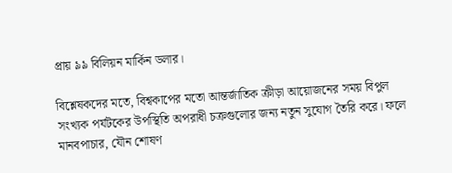প্রায় ৯৯ বিলিয়ন মার্কিন ডলার।

বিশ্লেষকদের মতে, বিশ্বকাপের মতো আন্তর্জাতিক ক্রীড়া আয়োজনের সময় বিপুল সংখ্যক পর্যটকের উপস্থিতি অপরাধী চক্রগুলোর জন্য নতুন সুযোগ তৈরি করে। ফলে মানবপাচার, যৌন শোষণ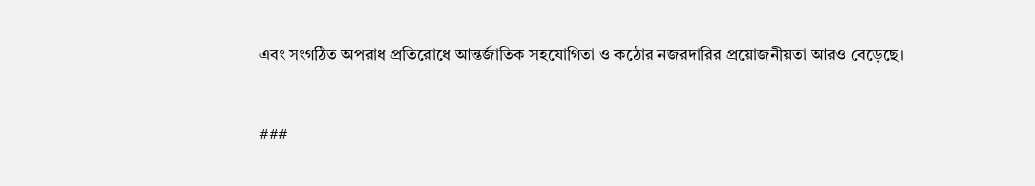এবং সংগঠিত অপরাধ প্রতিরোধে আন্তর্জাতিক সহযোগিতা ও কঠোর নজরদারির প্রয়োজনীয়তা আরও বেড়েছে।


###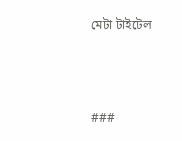মেটা টাইটেল



###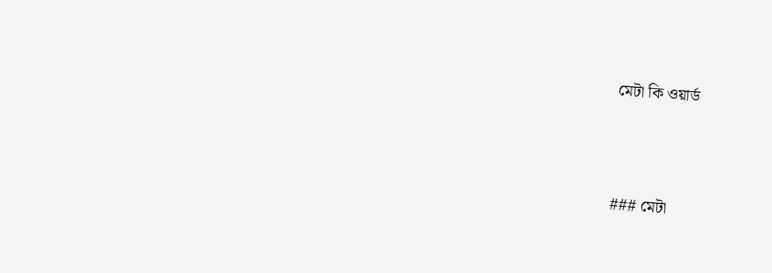মেটা কি ওয়ার্ড




### মেটা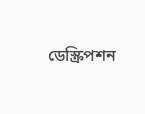ডেস্ক্রিপশন